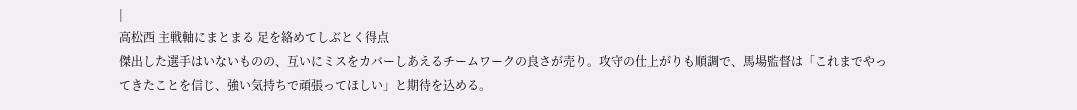|
高松西 主戦軸にまとまる 足を絡めてしぶとく得点
傑出した選手はいないものの、互いにミスをカバーしあえるチームワークの良さが売り。攻守の仕上がりも順調で、馬場監督は「これまでやってきたことを信じ、強い気持ちで頑張ってほしい」と期待を込める。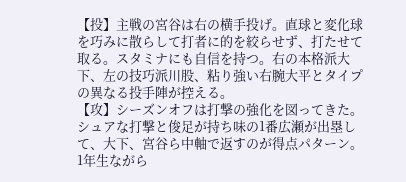【投】主戦の宮谷は右の横手投げ。直球と変化球を巧みに散らして打者に的を絞らせず、打たせて取る。スタミナにも自信を持つ。右の本格派大下、左の技巧派川股、粘り強い右腕大平とタイプの異なる投手陣が控える。
【攻】シーズンオフは打撃の強化を図ってきた。シュアな打撃と俊足が持ち味の1番広瀬が出塁して、大下、宮谷ら中軸で返すのが得点パターン。1年生ながら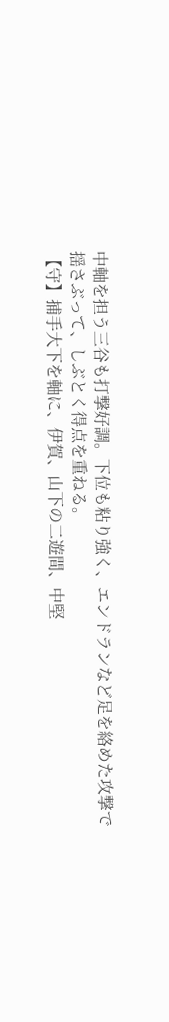中軸を担う三谷も打撃好調。下位も粘り強く、エンドランなど足を絡めた攻撃で揺さぶって、しぶとく得点を重ねる。
【守】捕手大下を軸に、伊賀、山下の二遊間、中堅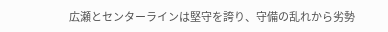広瀬とセンターラインは堅守を誇り、守備の乱れから劣勢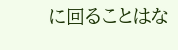に回ることはな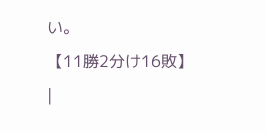い。
【11勝2分け16敗】
|